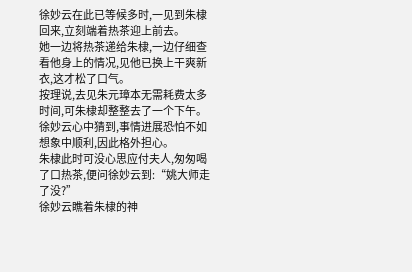徐妙云在此已等候多时,一见到朱棣回来,立刻端着热茶迎上前去。
她一边将热茶递给朱棣,一边仔细查看他身上的情况,见他已换上干爽新衣,这才松了口气。
按理说,去见朱元璋本无需耗费太多时间,可朱棣却整整去了一个下午。
徐妙云心中猜到,事情进展恐怕不如想象中顺利,因此格外担心。
朱棣此时可没心思应付夫人,匆匆喝了口热茶,便问徐妙云到:“姚大师走了没?”
徐妙云瞧着朱棣的神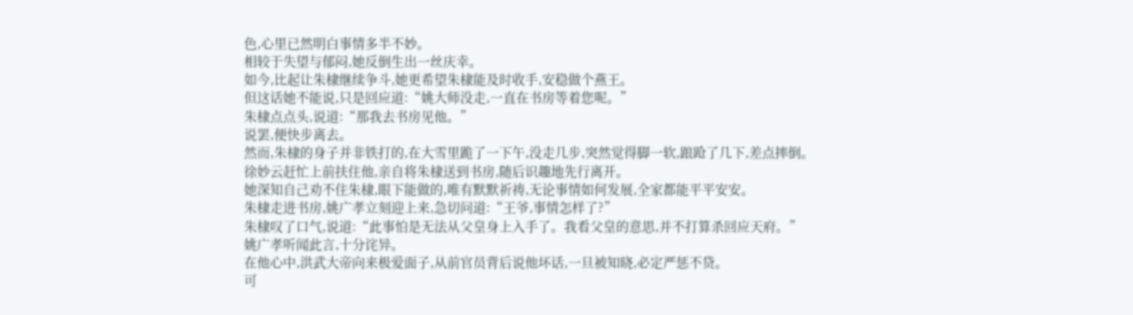色,心里已然明白事情多半不妙。
相较于失望与郁闷,她反倒生出一丝庆幸。
如今,比起让朱棣继续争斗,她更希望朱棣能及时收手,安稳做个燕王。
但这话她不能说,只是回应道:“姚大师没走,一直在书房等着您呢。”
朱棣点点头,说道:“那我去书房见他。”
说罢,便快步离去。
然而,朱棣的身子并非铁打的,在大雪里跪了一下午,没走几步,突然觉得脚一软,踉跄了几下,差点摔倒。
徐妙云赶忙上前扶住他,亲自将朱棣送到书房,随后识趣地先行离开。
她深知自己劝不住朱棣,眼下能做的,唯有默默祈祷,无论事情如何发展,全家都能平平安安。
朱棣走进书房,姚广孝立刻迎上来,急切问道:“王爷,事情怎样了?”
朱棣叹了口气,说道:“此事怕是无法从父皇身上入手了。我看父皇的意思,并不打算杀回应天府。”
姚广孝听闻此言,十分诧异。
在他心中,洪武大帝向来极爱面子,从前官员背后说他坏话,一旦被知晓,必定严惩不贷。
可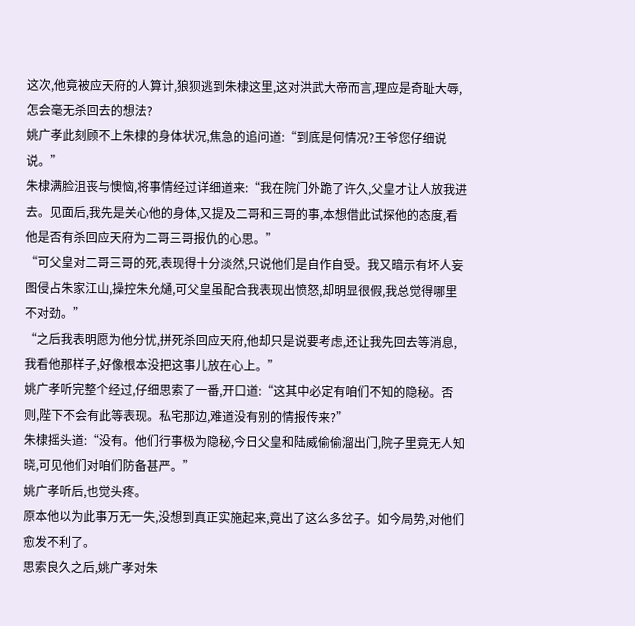这次,他竟被应天府的人算计,狼狈逃到朱棣这里,这对洪武大帝而言,理应是奇耻大辱,怎会毫无杀回去的想法?
姚广孝此刻顾不上朱棣的身体状况,焦急的追问道:“到底是何情况?王爷您仔细说说。”
朱棣满脸沮丧与懊恼,将事情经过详细道来:“我在院门外跪了许久,父皇才让人放我进去。见面后,我先是关心他的身体,又提及二哥和三哥的事,本想借此试探他的态度,看他是否有杀回应天府为二哥三哥报仇的心思。”
“可父皇对二哥三哥的死,表现得十分淡然,只说他们是自作自受。我又暗示有坏人妄图侵占朱家江山,操控朱允熥,可父皇虽配合我表现出愤怒,却明显很假,我总觉得哪里不对劲。”
“之后我表明愿为他分忧,拼死杀回应天府,他却只是说要考虑,还让我先回去等消息,我看他那样子,好像根本没把这事儿放在心上。”
姚广孝听完整个经过,仔细思索了一番,开口道:“这其中必定有咱们不知的隐秘。否则,陛下不会有此等表现。私宅那边,难道没有别的情报传来?”
朱棣摇头道:“没有。他们行事极为隐秘,今日父皇和陆威偷偷溜出门,院子里竟无人知晓,可见他们对咱们防备甚严。”
姚广孝听后,也觉头疼。
原本他以为此事万无一失,没想到真正实施起来,竟出了这么多岔子。如今局势,对他们愈发不利了。
思索良久之后,姚广孝对朱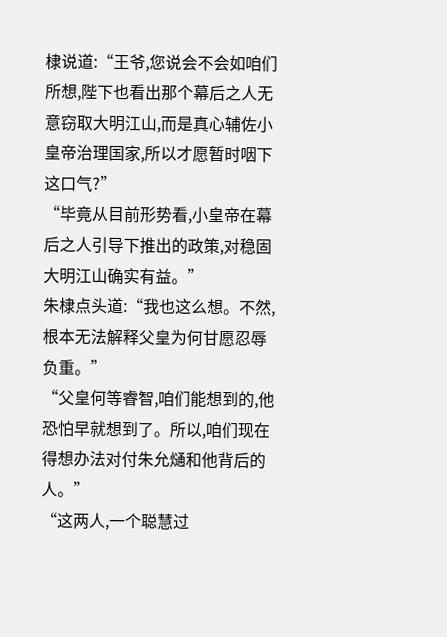棣说道:“王爷,您说会不会如咱们所想,陛下也看出那个幕后之人无意窃取大明江山,而是真心辅佐小皇帝治理国家,所以才愿暂时咽下这口气?”
“毕竟从目前形势看,小皇帝在幕后之人引导下推出的政策,对稳固大明江山确实有益。”
朱棣点头道:“我也这么想。不然,根本无法解释父皇为何甘愿忍辱负重。”
“父皇何等睿智,咱们能想到的,他恐怕早就想到了。所以,咱们现在得想办法对付朱允熥和他背后的人。”
“这两人,一个聪慧过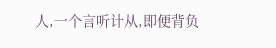人,一个言听计从,即便背负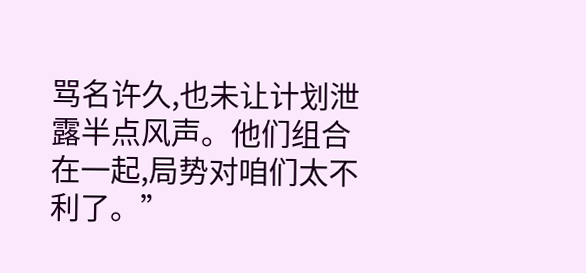骂名许久,也未让计划泄露半点风声。他们组合在一起,局势对咱们太不利了。”